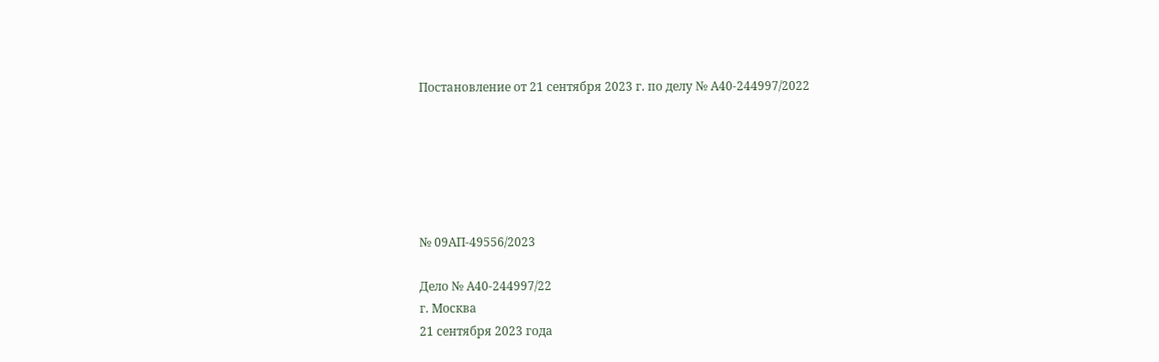Постановление от 21 сентября 2023 г. по делу № А40-244997/2022






№ 09АП-49556/2023

Дело № А40-244997/22
г. Москва
21 сентября 2023 года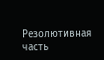Резолютивная часть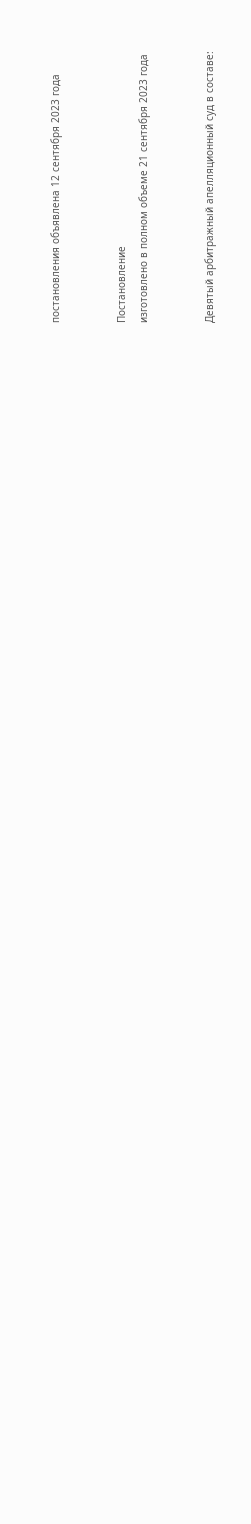постановления объявлена 12 сентября 2023 года


Постановление
изготовлено в полном объеме 21 сентября 2023 года


Девятый арбитражный апелляционный суд в составе: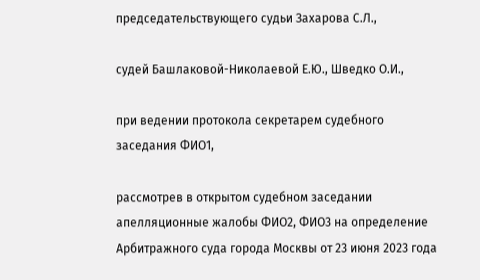председательствующего судьи Захарова С.Л.,

судей Башлаковой-Николаевой Е.Ю., Шведко О.И.,

при ведении протокола секретарем судебного заседания ФИО1,

рассмотрев в открытом судебном заседании апелляционные жалобы ФИО2, ФИО3 на определение Арбитражного суда города Москвы от 23 июня 2023 года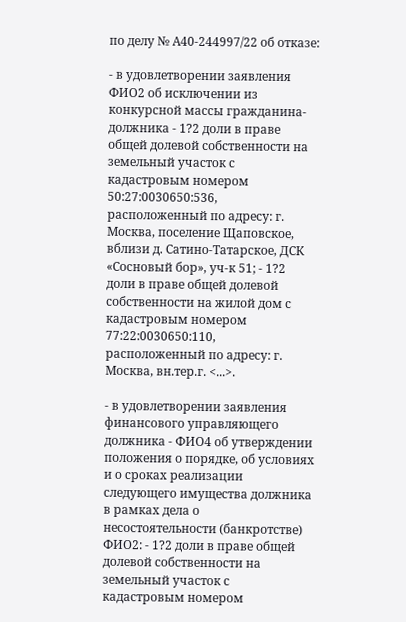по делу № А40-244997/22 об отказе:

- в удовлетворении заявления ФИО2 об исключении из конкурсной массы гражданина- должника - 1?2 доли в праве общей долевой собственности на земельный участок с кадастровым номером 50:27:0030650:536, расположенный по адресу: г. Москва, поселение Щаповское, вблизи д. Сатино-Татарское, ДСК «Сосновый бор», уч-к 51; - 1?2 доли в праве общей долевой собственности на жилой дом с кадастровым номером 77:22:0030650:110, расположенный по адресу: г. Москва, вн.тер.г. <...>.

- в удовлетворении заявления финансового управляющего должника - ФИО4 об утверждении положения о порядке, об условиях и о сроках реализации следующего имущества должника в рамках дела о несостоятельности (банкротстве) ФИО2: - 1?2 доли в праве общей долевой собственности на земельный участок с кадастровым номером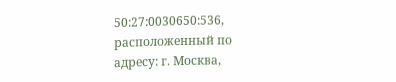50:27:0030650:536, расположенный по адресу: г. Москва,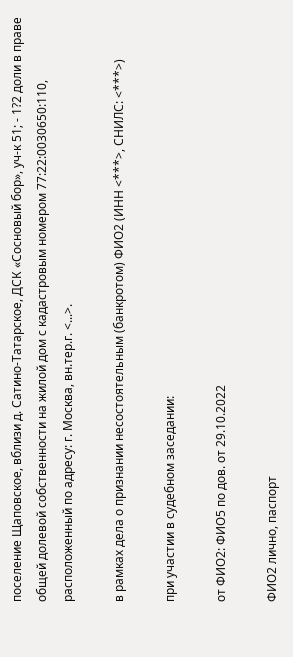поселение Щаповское, вблизи д. Сатино-Татарское, ДСК «Сосновый бор», уч-к 51; - 1?2 доли в праве общей долевой собственности на жилой дом с кадастровым номером 77:22:0030650:110, расположенный по адресу: г. Москва, вн.тер.г. <...>.

в рамках дела о признании несостоятельным (банкротом) ФИО2 (ИНН <***>, СНИЛС: <***>)

при участии в судебном заседании:

от ФИО2: ФИО5 по дов. от 29.10.2022

ФИО2 лично, паспорт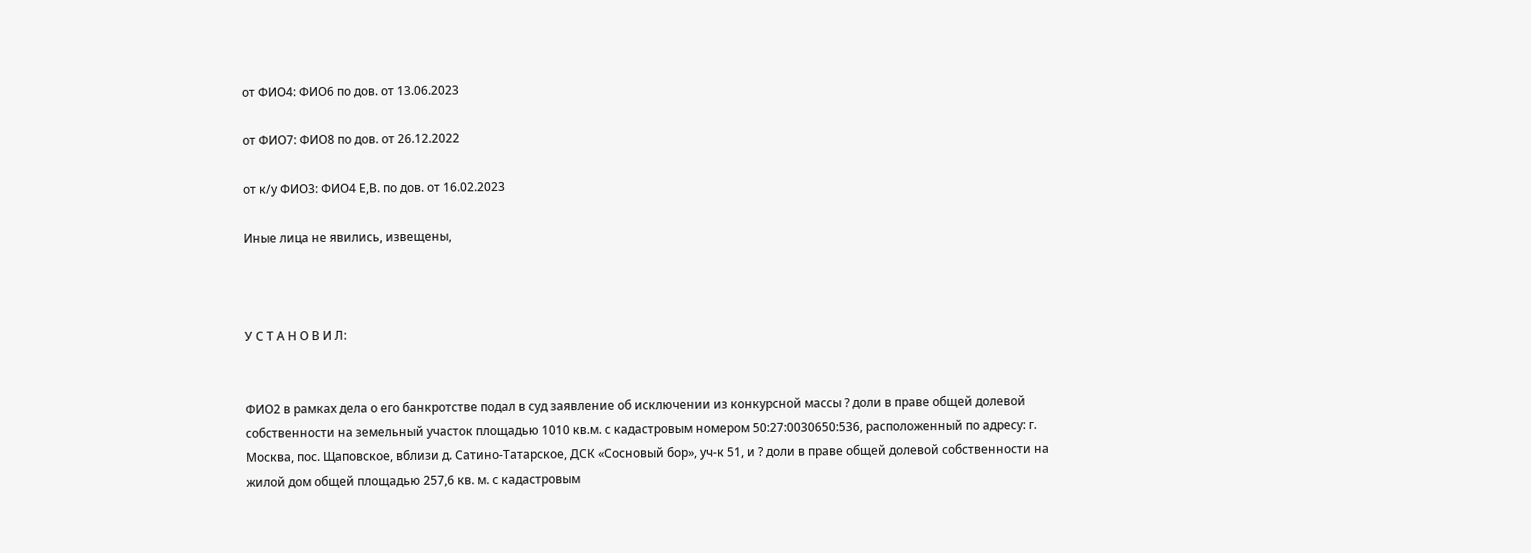от ФИО4: ФИО6 по дов. от 13.06.2023

от ФИО7: ФИО8 по дов. от 26.12.2022

от к/у ФИО3: ФИО4 Е,В. по дов. от 16.02.2023

Иные лица не явились, извещены,



У С Т А Н О В И Л:


ФИО2 в рамках дела о его банкротстве подал в суд заявление об исключении из конкурсной массы ? доли в праве общей долевой собственности на земельный участок площадью 1010 кв.м. с кадастровым номером 50:27:0030650:536, расположенный по адресу: г. Москва, пос. Щаповское, вблизи д. Сатино-Татарское, ДСК «Сосновый бор», уч-к 51, и ? доли в праве общей долевой собственности на жилой дом общей площадью 257,6 кв. м. с кадастровым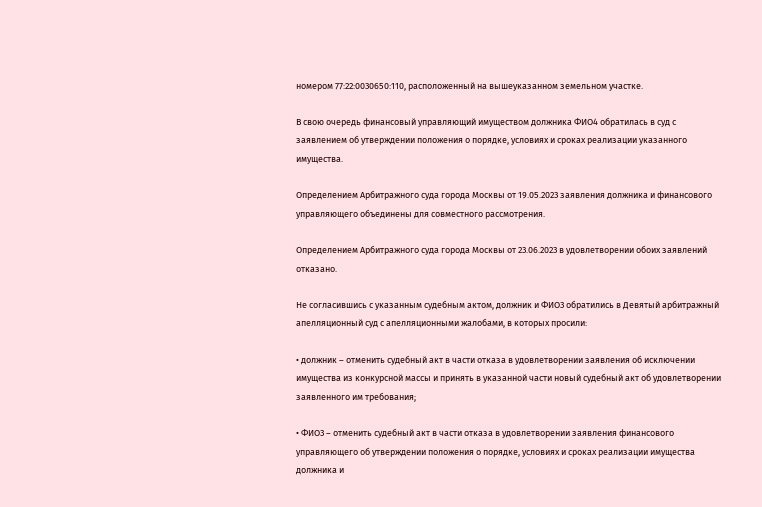номером 77:22:0030650:110, расположенный на вышеуказанном земельном участке.

В свою очередь финансовый управляющий имуществом должника ФИО4 обратилась в суд с заявлением об утверждении положения о порядке, условиях и сроках реализации указанного имущества.

Определением Арбитражного суда города Москвы от 19.05.2023 заявления должника и финансового управляющего объединены для совместного рассмотрения.

Определением Арбитражного суда города Москвы от 23.06.2023 в удовлетворении обоих заявлений отказано.

Не согласившись с указанным судебным актом, должник и ФИО3 обратились в Девятый арбитражный апелляционный суд с апелляционными жалобами, в которых просили:

• должник – отменить судебный акт в части отказа в удовлетворении заявления об исключении имущества из конкурсной массы и принять в указанной части новый судебный акт об удовлетворении заявленного им требования;

• ФИО3 – отменить судебный акт в части отказа в удовлетворении заявления финансового управляющего об утверждении положения о порядке, условиях и сроках реализации имущества должника и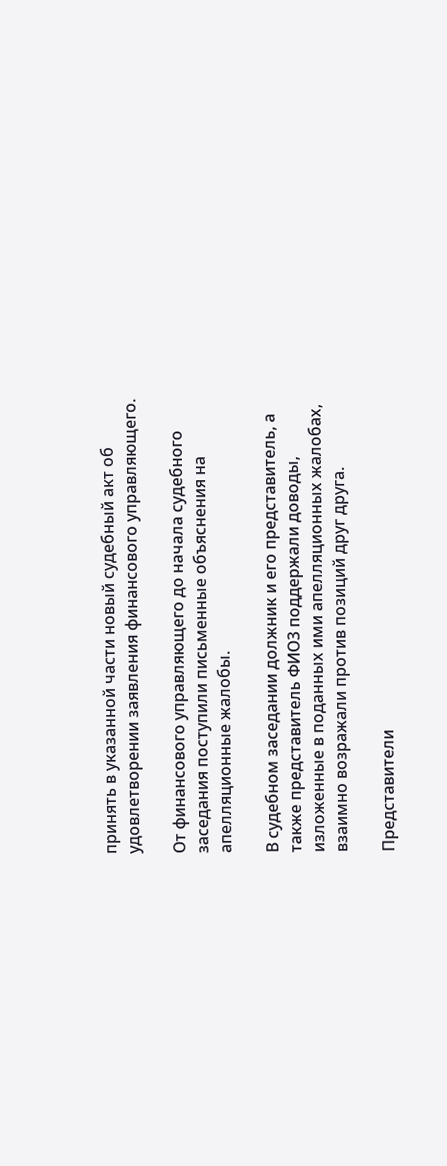принять в указанной части новый судебный акт об удовлетворении заявления финансового управляющего.

От финансового управляющего до начала судебного заседания поступили письменные объяснения на апелляционные жалобы.

В судебном заседании должник и его представитель, а также представитель ФИО3 поддержали доводы, изложенные в поданных ими апелляционных жалобах, взаимно возражали против позиций друг друга.

Представители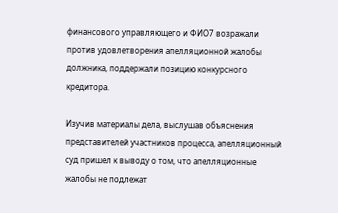финансового управляющего и ФИО7 возражали против удовлетворения апелляционной жалобы должника, поддержали позицию конкурсного кредитора.

Изучив материалы дела, выслушав объяснения представителей участников процесса, апелляционный суд пришел к выводу о том, что апелляционные жалобы не подлежат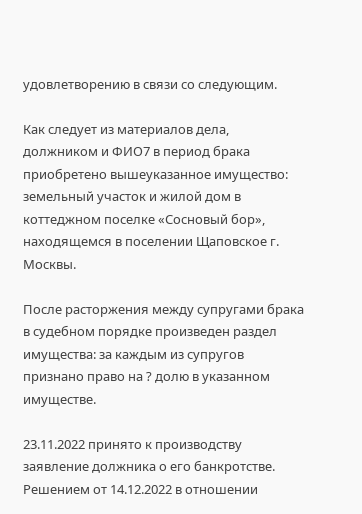удовлетворению в связи со следующим.

Как следует из материалов дела, должником и ФИО7 в период брака приобретено вышеуказанное имущество: земельный участок и жилой дом в коттеджном поселке «Сосновый бор», находящемся в поселении Щаповское г. Москвы.

После расторжения между супругами брака в судебном порядке произведен раздел имущества: за каждым из супругов признано право на ? долю в указанном имуществе.

23.11.2022 принято к производству заявление должника о его банкротстве. Решением от 14.12.2022 в отношении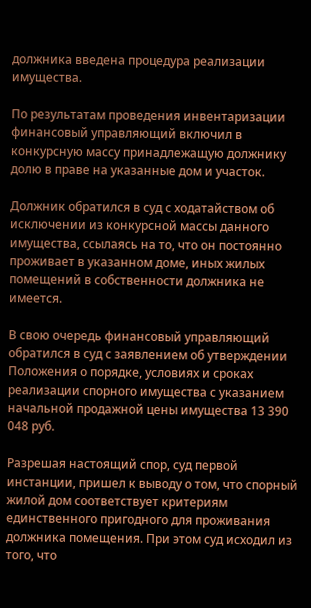должника введена процедура реализации имущества.

По результатам проведения инвентаризации финансовый управляющий включил в конкурсную массу принадлежащую должнику долю в праве на указанные дом и участок.

Должник обратился в суд с ходатайством об исключении из конкурсной массы данного имущества, ссылаясь на то, что он постоянно проживает в указанном доме, иных жилых помещений в собственности должника не имеется.

В свою очередь финансовый управляющий обратился в суд с заявлением об утверждении Положения о порядке, условиях и сроках реализации спорного имущества с указанием начальной продажной цены имущества 13 390 048 руб.

Разрешая настоящий спор, суд первой инстанции, пришел к выводу о том, что спорный жилой дом соответствует критериям единственного пригодного для проживания должника помещения. При этом суд исходил из того, что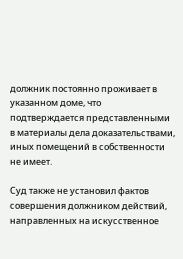должник постоянно проживает в указанном доме, что подтверждается представленными в материалы дела доказательствами, иных помещений в собственности не имеет.

Суд также не установил фактов совершения должником действий, направленных на искусственное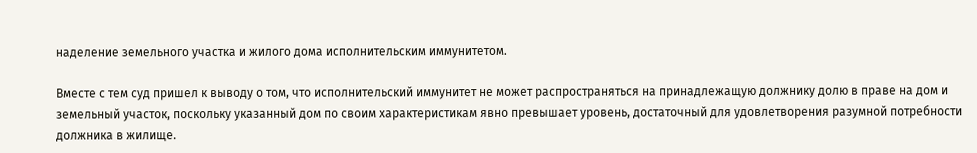наделение земельного участка и жилого дома исполнительским иммунитетом.

Вместе с тем суд пришел к выводу о том, что исполнительский иммунитет не может распространяться на принадлежащую должнику долю в праве на дом и земельный участок, поскольку указанный дом по своим характеристикам явно превышает уровень, достаточный для удовлетворения разумной потребности должника в жилище.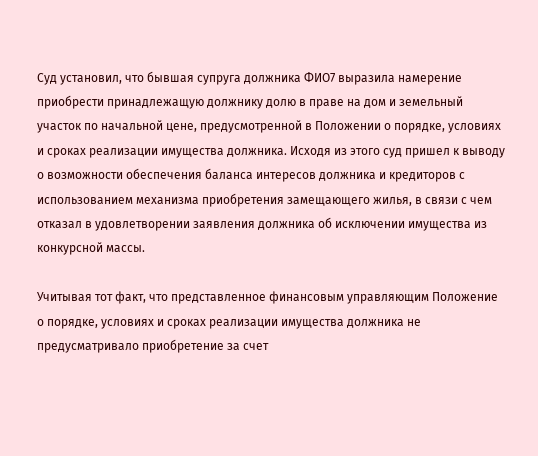Суд установил, что бывшая супруга должника ФИО7 выразила намерение приобрести принадлежащую должнику долю в праве на дом и земельный участок по начальной цене, предусмотренной в Положении о порядке, условиях и сроках реализации имущества должника. Исходя из этого суд пришел к выводу о возможности обеспечения баланса интересов должника и кредиторов с использованием механизма приобретения замещающего жилья, в связи с чем отказал в удовлетворении заявления должника об исключении имущества из конкурсной массы.

Учитывая тот факт, что представленное финансовым управляющим Положение о порядке, условиях и сроках реализации имущества должника не предусматривало приобретение за счет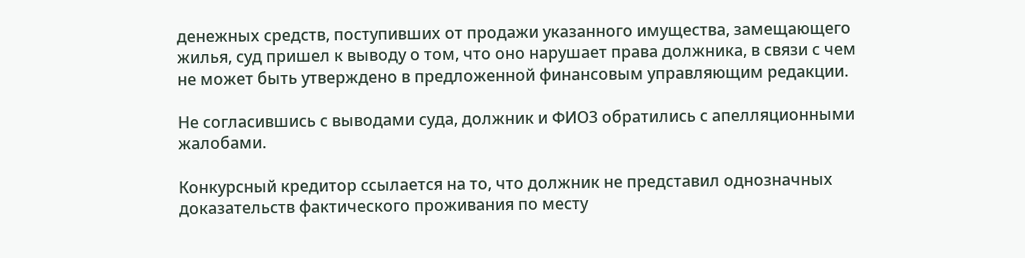денежных средств, поступивших от продажи указанного имущества, замещающего жилья, суд пришел к выводу о том, что оно нарушает права должника, в связи с чем не может быть утверждено в предложенной финансовым управляющим редакции.

Не согласившись с выводами суда, должник и ФИО3 обратились с апелляционными жалобами.

Конкурсный кредитор ссылается на то, что должник не представил однозначных доказательств фактического проживания по месту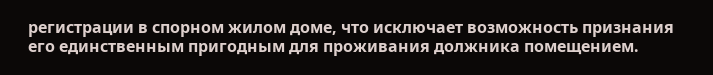регистрации в спорном жилом доме, что исключает возможность признания его единственным пригодным для проживания должника помещением.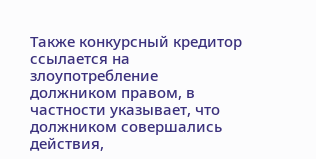Также конкурсный кредитор ссылается на злоупотребление должником правом, в частности указывает, что должником совершались действия,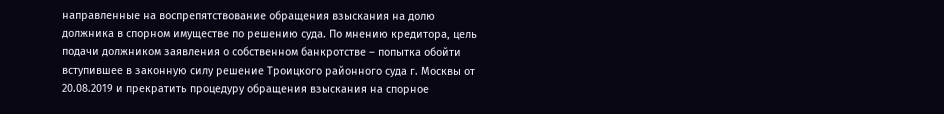направленные на воспрепятствование обращения взыскания на долю должника в спорном имуществе по решению суда. По мнению кредитора, цель подачи должником заявления о собственном банкротстве – попытка обойти вступившее в законную силу решение Троицкого районного суда г. Москвы от 20.08.2019 и прекратить процедуру обращения взыскания на спорное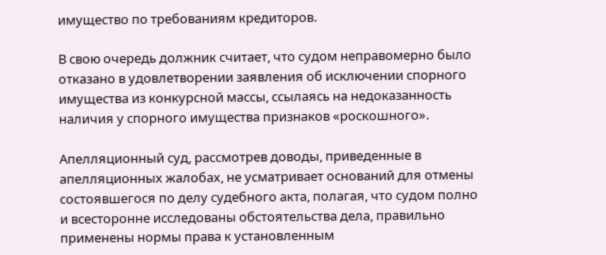имущество по требованиям кредиторов.

В свою очередь должник считает, что судом неправомерно было отказано в удовлетворении заявления об исключении спорного имущества из конкурсной массы, ссылаясь на недоказанность наличия у спорного имущества признаков «роскошного».

Апелляционный суд, рассмотрев доводы, приведенные в апелляционных жалобах, не усматривает оснований для отмены состоявшегося по делу судебного акта, полагая, что судом полно и всесторонне исследованы обстоятельства дела, правильно применены нормы права к установленным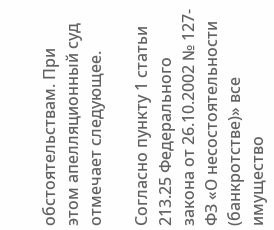обстоятельствам. При этом апелляционный суд отмечает следующее.

Согласно пункту 1 статьи 213.25 Федерального закона от 26.10.2002 № 127-ФЗ «О несостоятельности (банкротстве)» все имущество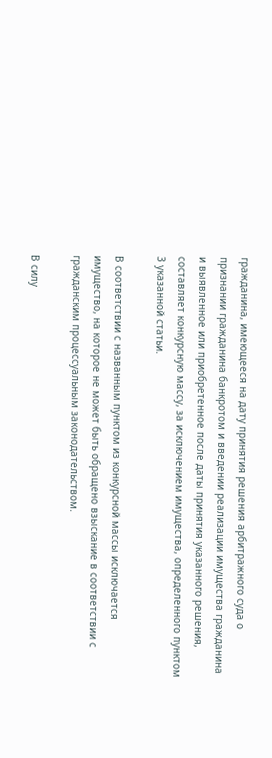гражданина, имеющееся на дату принятия решения арбитражного суда о признании гражданина банкротом и введении реализации имущества гражданина и выявленное или приобретенное после даты принятия указанного решения, составляет конкурсную массу, за исключением имущества, определенного пунктом 3 указанной статьи.

В соответствии с названным пунктом из конкурсной массы исключается имущество, на которое не может быть обращено взыскание в соответствии с гражданским процессуальным законодательством.

В силу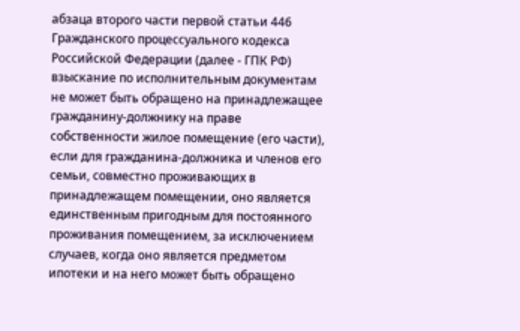абзаца второго части первой статьи 446 Гражданского процессуального кодекса Российской Федерации (далее - ГПК РФ) взыскание по исполнительным документам не может быть обращено на принадлежащее гражданину-должнику на праве собственности жилое помещение (его части), если для гражданина-должника и членов его семьи, совместно проживающих в принадлежащем помещении, оно является единственным пригодным для постоянного проживания помещением, за исключением случаев, когда оно является предметом ипотеки и на него может быть обращено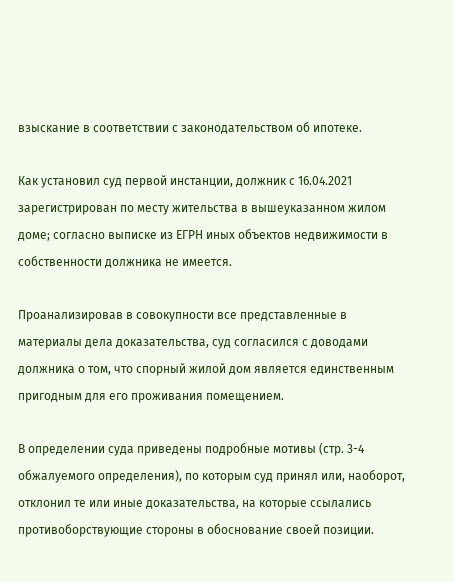взыскание в соответствии с законодательством об ипотеке.

Как установил суд первой инстанции, должник с 16.04.2021 зарегистрирован по месту жительства в вышеуказанном жилом доме; согласно выписке из ЕГРН иных объектов недвижимости в собственности должника не имеется.

Проанализировав в совокупности все представленные в материалы дела доказательства, суд согласился с доводами должника о том, что спорный жилой дом является единственным пригодным для его проживания помещением.

В определении суда приведены подробные мотивы (стр. 3-4 обжалуемого определения), по которым суд принял или, наоборот, отклонил те или иные доказательства, на которые ссылались противоборствующие стороны в обоснование своей позиции.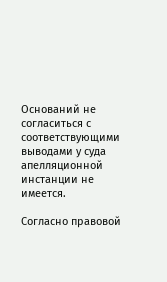Оснований не согласиться с соответствующими выводами у суда апелляционной инстанции не имеется.

Согласно правовой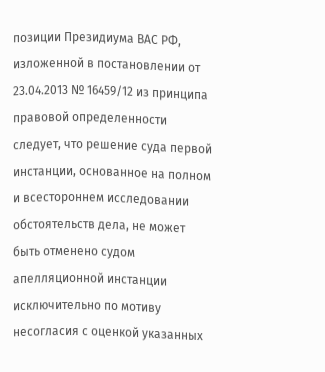позиции Президиума ВАС РФ, изложенной в постановлении от 23.04.2013 № 16459/12 из принципа правовой определенности следует, что решение суда первой инстанции, основанное на полном и всестороннем исследовании обстоятельств дела, не может быть отменено судом апелляционной инстанции исключительно по мотиву несогласия с оценкой указанных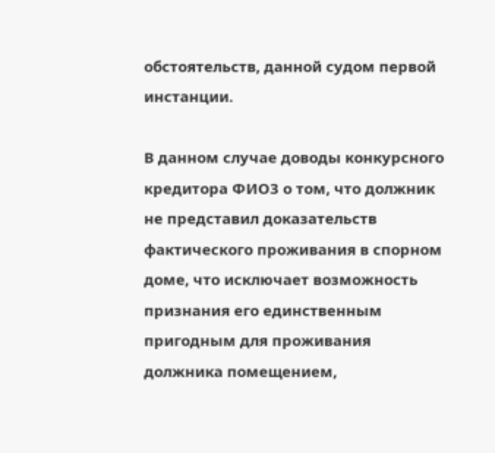обстоятельств, данной судом первой инстанции.

В данном случае доводы конкурсного кредитора ФИО3 о том, что должник не представил доказательств фактического проживания в спорном доме, что исключает возможность признания его единственным пригодным для проживания должника помещением,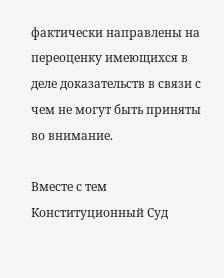фактически направлены на переоценку имеющихся в деле доказательств в связи с чем не могут быть приняты во внимание.

Вместе с тем Конституционный Суд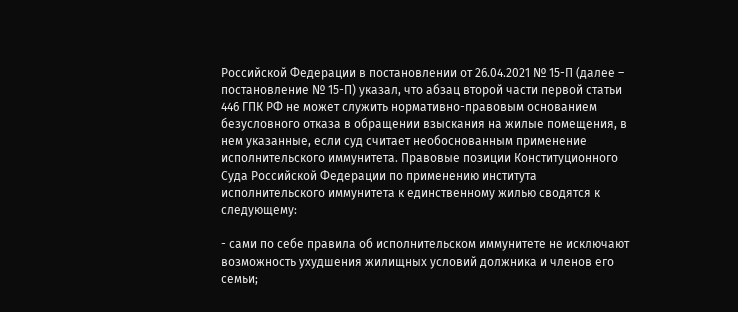Российской Федерации в постановлении от 26.04.2021 № 15-П (далее – постановление № 15-П) указал, что абзац второй части первой статьи 446 ГПК РФ не может служить нормативно-правовым основанием безусловного отказа в обращении взыскания на жилые помещения, в нем указанные, если суд считает необоснованным применение исполнительского иммунитета. Правовые позиции Конституционного Суда Российской Федерации по применению института исполнительского иммунитета к единственному жилью сводятся к следующему:

- сами по себе правила об исполнительском иммунитете не исключают возможность ухудшения жилищных условий должника и членов его семьи;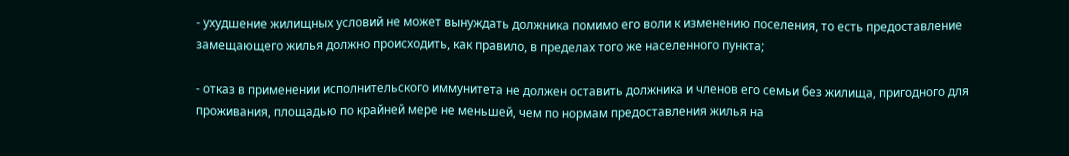- ухудшение жилищных условий не может вынуждать должника помимо его воли к изменению поселения, то есть предоставление замещающего жилья должно происходить, как правило, в пределах того же населенного пункта;

- отказ в применении исполнительского иммунитета не должен оставить должника и членов его семьи без жилища, пригодного для проживания, площадью по крайней мере не меньшей, чем по нормам предоставления жилья на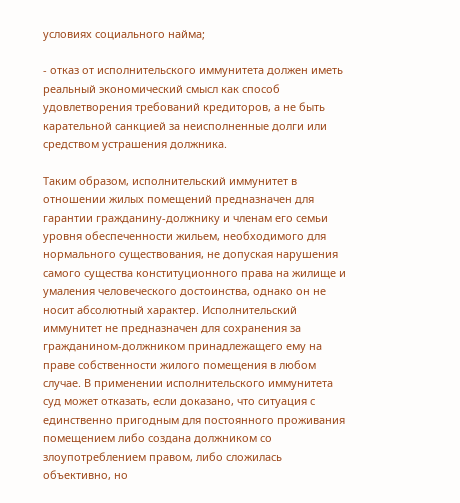условиях социального найма;

- отказ от исполнительского иммунитета должен иметь реальный экономический смысл как способ удовлетворения требований кредиторов, а не быть карательной санкцией за неисполненные долги или средством устрашения должника.

Таким образом, исполнительский иммунитет в отношении жилых помещений предназначен для гарантии гражданину-должнику и членам его семьи уровня обеспеченности жильем, необходимого для нормального существования, не допуская нарушения самого существа конституционного права на жилище и умаления человеческого достоинства, однако он не носит абсолютный характер. Исполнительский иммунитет не предназначен для сохранения за гражданином-должником принадлежащего ему на праве собственности жилого помещения в любом случае. В применении исполнительского иммунитета суд может отказать, если доказано, что ситуация с единственно пригодным для постоянного проживания помещением либо создана должником со злоупотреблением правом, либо сложилась объективно, но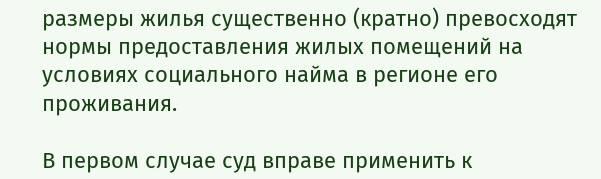размеры жилья существенно (кратно) превосходят нормы предоставления жилых помещений на условиях социального найма в регионе его проживания.

В первом случае суд вправе применить к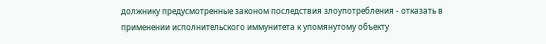должнику предусмотренные законом последствия злоупотребления - отказать в применении исполнительского иммунитета к упомянутому объекту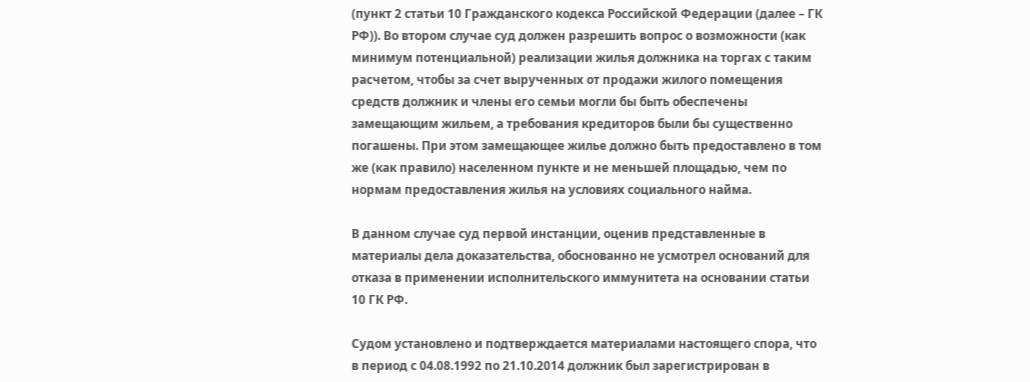(пункт 2 статьи 10 Гражданского кодекса Российской Федерации (далее – ГК РФ)). Во втором случае суд должен разрешить вопрос о возможности (как минимум потенциальной) реализации жилья должника на торгах с таким расчетом, чтобы за счет вырученных от продажи жилого помещения средств должник и члены его семьи могли бы быть обеспечены замещающим жильем, а требования кредиторов были бы существенно погашены. При этом замещающее жилье должно быть предоставлено в том же (как правило) населенном пункте и не меньшей площадью, чем по нормам предоставления жилья на условиях социального найма.

В данном случае суд первой инстанции, оценив представленные в материалы дела доказательства, обоснованно не усмотрел оснований для отказа в применении исполнительского иммунитета на основании статьи 10 ГК РФ.

Судом установлено и подтверждается материалами настоящего спора, что в период с 04.08.1992 по 21.10.2014 должник был зарегистрирован в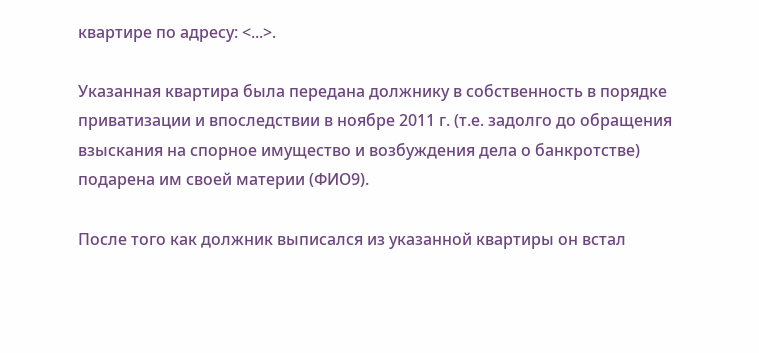квартире по адресу: <...>.

Указанная квартира была передана должнику в собственность в порядке приватизации и впоследствии в ноябре 2011 г. (т.е. задолго до обращения взыскания на спорное имущество и возбуждения дела о банкротстве) подарена им своей материи (ФИО9).

После того как должник выписался из указанной квартиры он встал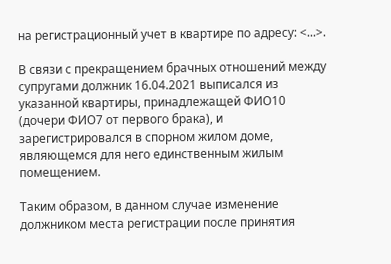на регистрационный учет в квартире по адресу: <...>.

В связи с прекращением брачных отношений между супругами должник 16.04.2021 выписался из указанной квартиры, принадлежащей ФИО10 (дочери ФИО7 от первого брака), и зарегистрировался в спорном жилом доме, являющемся для него единственным жилым помещением.

Таким образом, в данном случае изменение должником места регистрации после принятия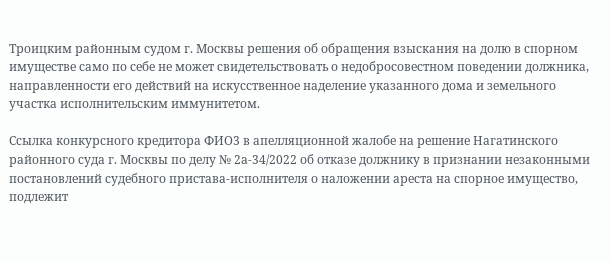Троицким районным судом г. Москвы решения об обращения взыскания на долю в спорном имуществе само по себе не может свидетельствовать о недобросовестном поведении должника, направленности его действий на искусственное наделение указанного дома и земельного участка исполнительским иммунитетом.

Ссылка конкурсного кредитора ФИО3 в апелляционной жалобе на решение Нагатинского районного суда г. Москвы по делу № 2а-34/2022 об отказе должнику в признании незаконными постановлений судебного пристава-исполнителя о наложении ареста на спорное имущество, подлежит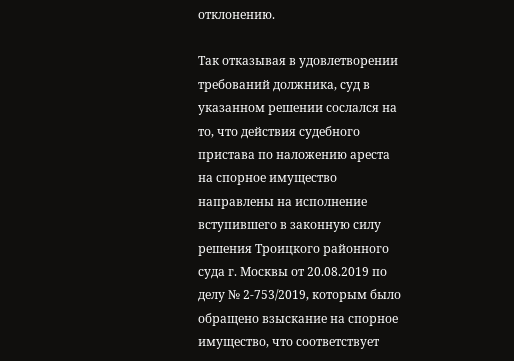отклонению.

Так отказывая в удовлетворении требований должника, суд в указанном решении сослался на то, что действия судебного пристава по наложению ареста на спорное имущество направлены на исполнение вступившего в законную силу решения Троицкого районного суда г. Москвы от 20.08.2019 по делу № 2-753/2019, которым было обращено взыскание на спорное имущество, что соответствует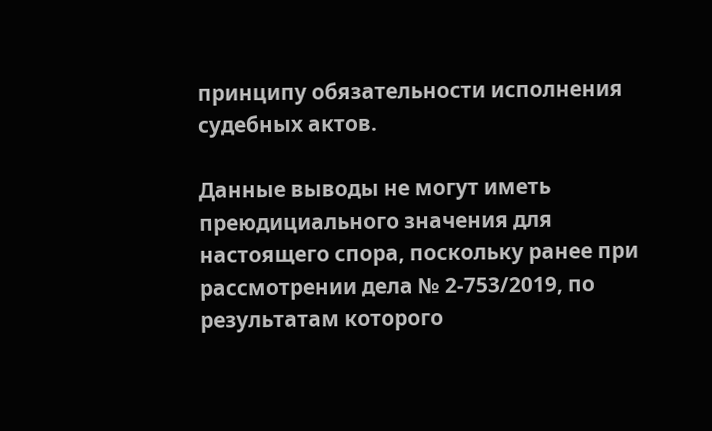принципу обязательности исполнения судебных актов.

Данные выводы не могут иметь преюдициального значения для настоящего спора, поскольку ранее при рассмотрении дела № 2-753/2019, по результатам которого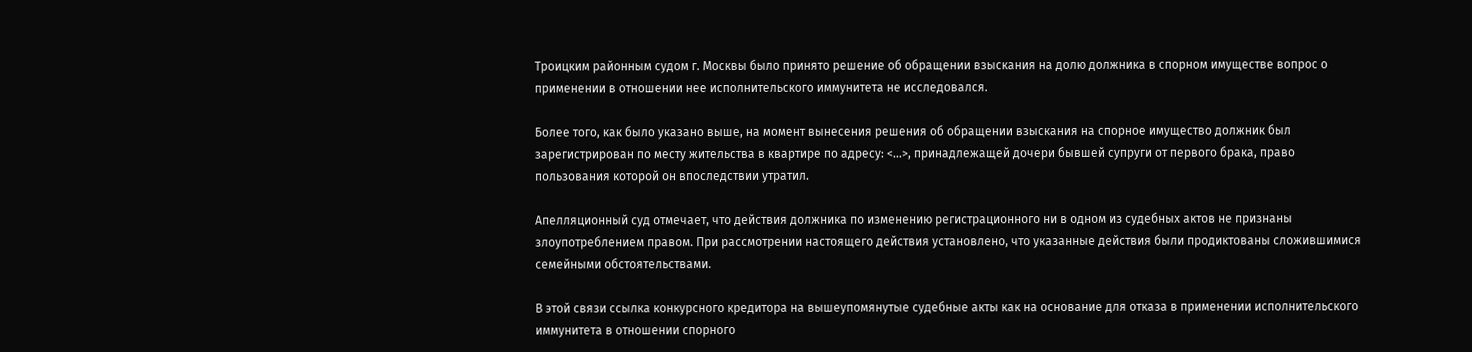Троицким районным судом г. Москвы было принято решение об обращении взыскания на долю должника в спорном имуществе вопрос о применении в отношении нее исполнительского иммунитета не исследовался.

Более того, как было указано выше, на момент вынесения решения об обращении взыскания на спорное имущество должник был зарегистрирован по месту жительства в квартире по адресу: <...>, принадлежащей дочери бывшей супруги от первого брака, право пользования которой он впоследствии утратил.

Апелляционный суд отмечает, что действия должника по изменению регистрационного ни в одном из судебных актов не признаны злоупотреблением правом. При рассмотрении настоящего действия установлено, что указанные действия были продиктованы сложившимися семейными обстоятельствами.

В этой связи ссылка конкурсного кредитора на вышеупомянутые судебные акты как на основание для отказа в применении исполнительского иммунитета в отношении спорного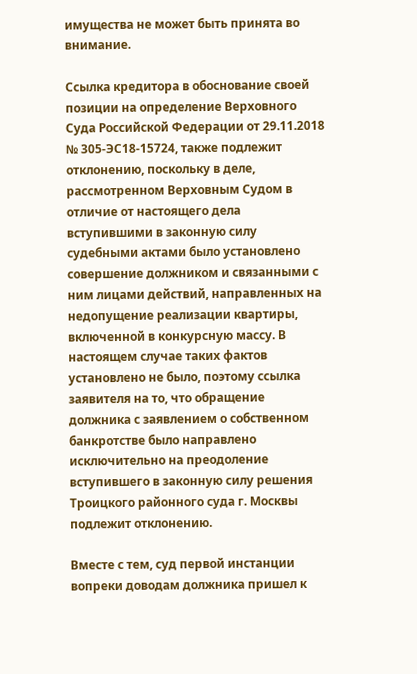имущества не может быть принята во внимание.

Ссылка кредитора в обоснование своей позиции на определение Верховного Суда Российской Федерации от 29.11.2018 № 305-ЭС18-15724, также подлежит отклонению, поскольку в деле, рассмотренном Верховным Судом в отличие от настоящего дела вступившими в законную силу судебными актами было установлено совершение должником и связанными с ним лицами действий, направленных на недопущение реализации квартиры, включенной в конкурсную массу. В настоящем случае таких фактов установлено не было, поэтому ссылка заявителя на то, что обращение должника с заявлением о собственном банкротстве было направлено исключительно на преодоление вступившего в законную силу решения Троицкого районного суда г. Москвы подлежит отклонению.

Вместе с тем, суд первой инстанции вопреки доводам должника пришел к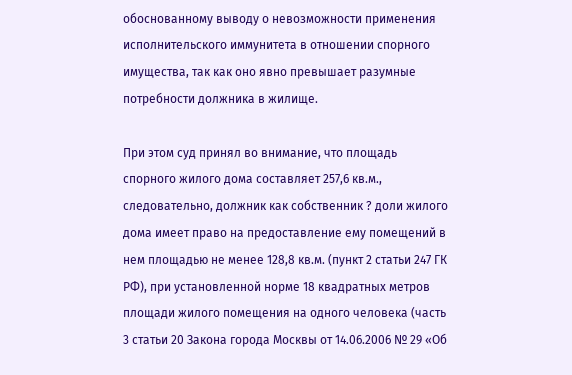обоснованному выводу о невозможности применения исполнительского иммунитета в отношении спорного имущества, так как оно явно превышает разумные потребности должника в жилище.

При этом суд принял во внимание, что площадь спорного жилого дома составляет 257,6 кв.м., следовательно, должник как собственник ? доли жилого дома имеет право на предоставление ему помещений в нем площадью не менее 128,8 кв.м. (пункт 2 статьи 247 ГК РФ), при установленной норме 18 квадратных метров площади жилого помещения на одного человека (часть 3 статьи 20 Закона города Москвы от 14.06.2006 № 29 «Об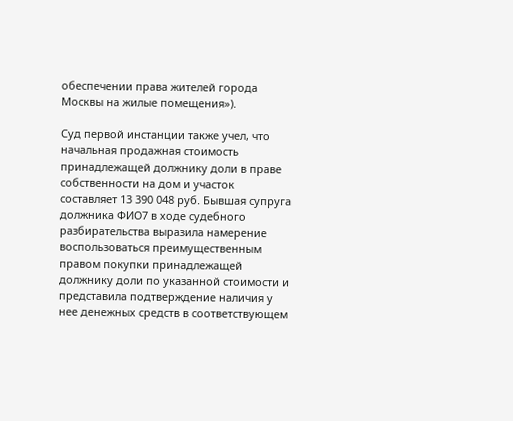обеспечении права жителей города Москвы на жилые помещения»).

Суд первой инстанции также учел, что начальная продажная стоимость принадлежащей должнику доли в праве собственности на дом и участок составляет 13 390 048 руб. Бывшая супруга должника ФИО7 в ходе судебного разбирательства выразила намерение воспользоваться преимущественным правом покупки принадлежащей должнику доли по указанной стоимости и представила подтверждение наличия у нее денежных средств в соответствующем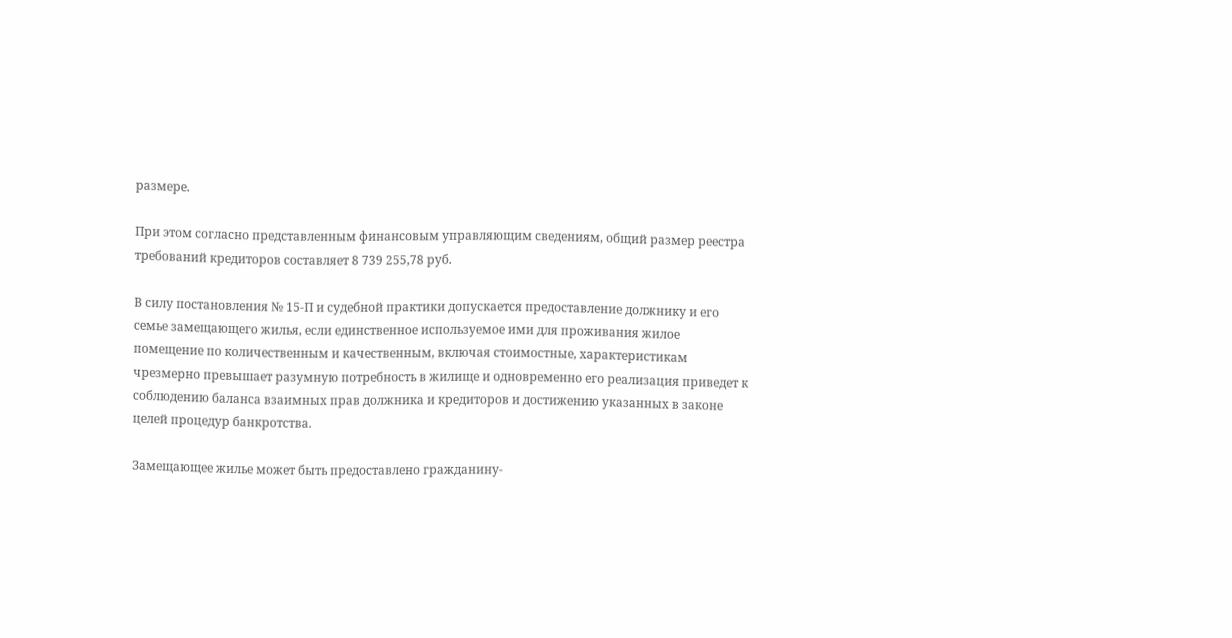размере.

При этом согласно представленным финансовым управляющим сведениям, общий размер реестра требований кредиторов составляет 8 739 255,78 руб.

В силу постановления № 15-П и судебной практики допускается предоставление должнику и его семье замещающего жилья, если единственное используемое ими для проживания жилое помещение по количественным и качественным, включая стоимостные, характеристикам чрезмерно превышает разумную потребность в жилище и одновременно его реализация приведет к соблюдению баланса взаимных прав должника и кредиторов и достижению указанных в законе целей процедур банкротства.

Замещающее жилье может быть предоставлено гражданину-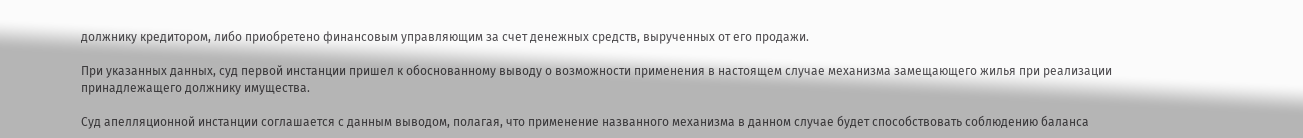должнику кредитором, либо приобретено финансовым управляющим за счет денежных средств, вырученных от его продажи.

При указанных данных, суд первой инстанции пришел к обоснованному выводу о возможности применения в настоящем случае механизма замещающего жилья при реализации принадлежащего должнику имущества.

Суд апелляционной инстанции соглашается с данным выводом, полагая, что применение названного механизма в данном случае будет способствовать соблюдению баланса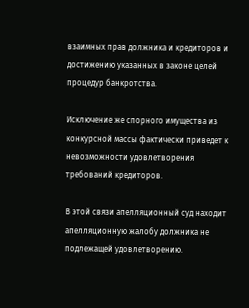взаимных прав должника и кредиторов и достижению указанных в законе целей процедур банкротства.

Исключение же спорного имущества из конкурсной массы фактически приведет к невозможности удовлетворения требований кредиторов.

В этой связи апелляционный суд находит апелляционную жалобу должника не подлежащей удовлетворению.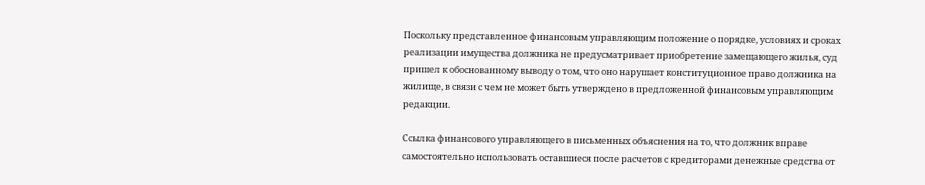Поскольку представленное финансовым управляющим положение о порядке, условиях и сроках реализации имущества должника не предусматривает приобретение замещающего жилья, суд пришел к обоснованному выводу о том, что оно нарушает конституционное право должника на жилище, в связи с чем не может быть утверждено в предложенной финансовым управляющим редакции.

Ссылка финансового управляющего в письменных объяснения на то, что должник вправе самостоятельно использовать оставшиеся после расчетов с кредиторами денежные средства от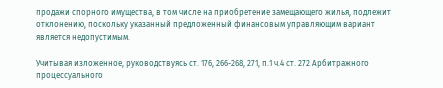продажи спорного имущества, в том числе на приобретение замещающего жилья, подлежит отклонению, поскольку указанный предложенный финансовым управляющим вариант является недопустимым.

Учитывая изложенное, руководствуясь ст. 176, 266-268, 271, п.1 ч.4 ст. 272 Арбитражного процессуального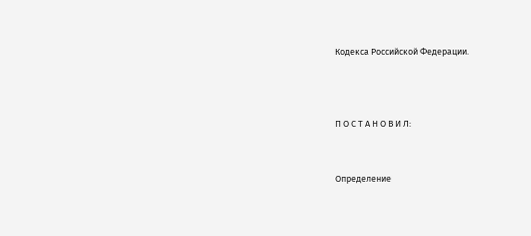Кодекса Российской Федерации.



П О С Т А Н О В И Л:


Определение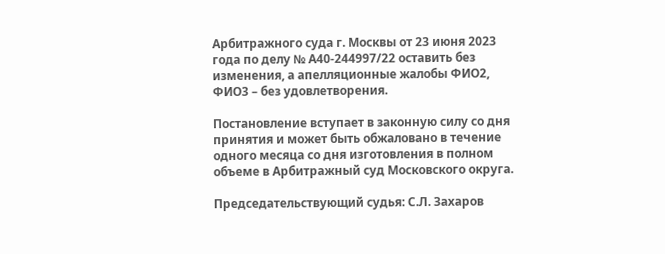Арбитражного суда г. Москвы от 23 июня 2023 года по делу № А40-244997/22 оставить без изменения, а апелляционные жалобы ФИО2, ФИО3 – без удовлетворения.

Постановление вступает в законную силу со дня принятия и может быть обжаловано в течение одного месяца со дня изготовления в полном объеме в Арбитражный суд Московского округа.

Председательствующий судья: С.Л. Захаров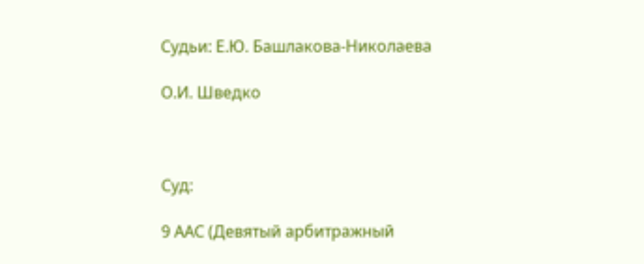Судьи: Е.Ю. Башлакова-Николаева

О.И. Шведко



Суд:

9 ААС (Девятый арбитражный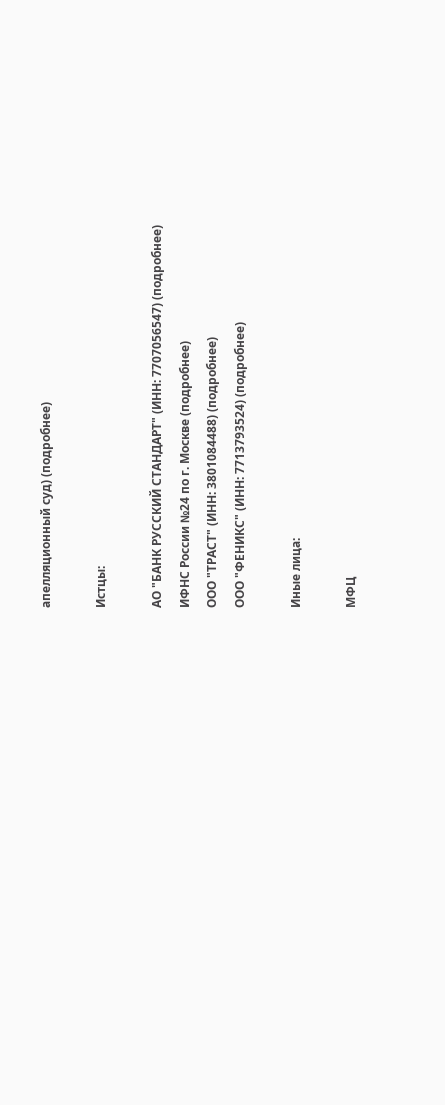апелляционный суд) (подробнее)

Истцы:

АО "БАНК РУССКИЙ СТАНДАРТ" (ИНН: 7707056547) (подробнее)
ИФНС России №24 по г. Москве (подробнее)
ООО "ТРАСТ" (ИНН: 3801084488) (подробнее)
ООО "ФЕНИКС" (ИНН: 7713793524) (подробнее)

Иные лица:

МФЦ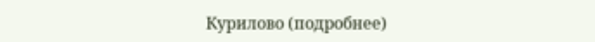Курилово (подробнее)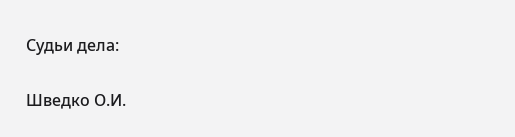Судьи дела:

Шведко О.И.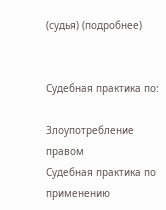(судья) (подробнее)


Судебная практика по:

Злоупотребление правом
Судебная практика по применению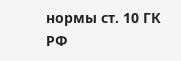нормы ст. 10 ГК РФ